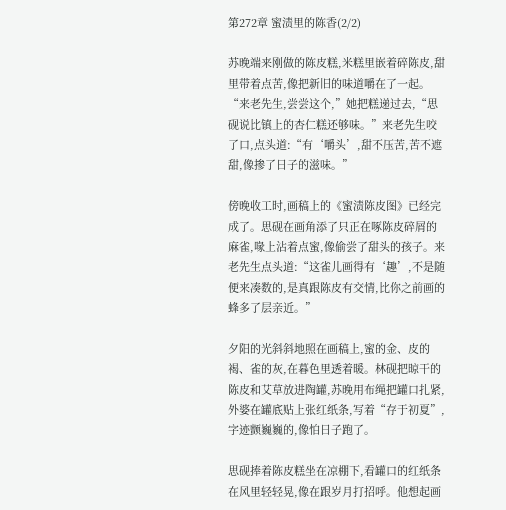第272章 蜜渍里的陈香(2/2)

苏晚端来刚做的陈皮糕,米糕里嵌着碎陈皮,甜里带着点苦,像把新旧的味道嚼在了一起。“来老先生,尝尝这个,”她把糕递过去,“思砚说比镇上的杏仁糕还够味。”来老先生咬了口,点头道:“有‘嚼头’,甜不压苦,苦不遮甜,像掺了日子的滋味。”

傍晚收工时,画稿上的《蜜渍陈皮图》已经完成了。思砚在画角添了只正在啄陈皮碎屑的麻雀,喙上沾着点蜜,像偷尝了甜头的孩子。来老先生点头道:“这雀儿画得有‘趣’,不是随便来凑数的,是真跟陈皮有交情,比你之前画的蜂多了层亲近。”

夕阳的光斜斜地照在画稿上,蜜的金、皮的褐、雀的灰,在暮色里透着暖。林砚把晾干的陈皮和艾草放进陶罐,苏晚用布绳把罐口扎紧,外婆在罐底贴上张红纸条,写着“存于初夏”,字迹颤巍巍的,像怕日子跑了。

思砚捧着陈皮糕坐在凉棚下,看罐口的红纸条在风里轻轻晃,像在跟岁月打招呼。他想起画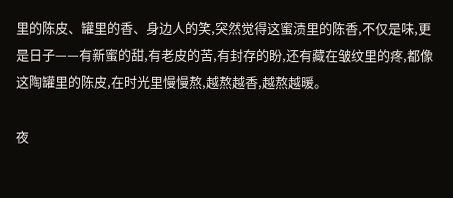里的陈皮、罐里的香、身边人的笑,突然觉得这蜜渍里的陈香,不仅是味,更是日子——有新蜜的甜,有老皮的苦,有封存的盼,还有藏在皱纹里的疼,都像这陶罐里的陈皮,在时光里慢慢熬,越熬越香,越熬越暖。

夜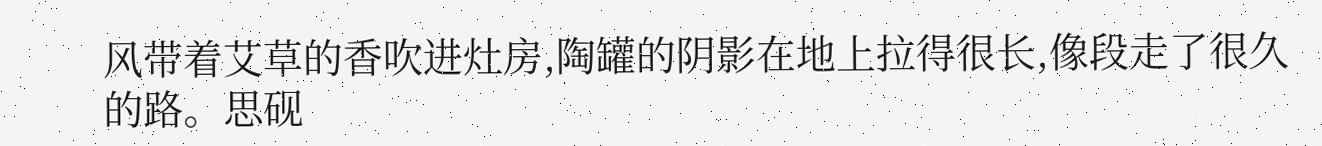风带着艾草的香吹进灶房,陶罐的阴影在地上拉得很长,像段走了很久的路。思砚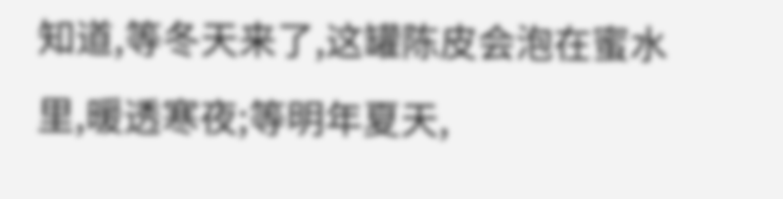知道,等冬天来了,这罐陈皮会泡在蜜水里,暖透寒夜;等明年夏天,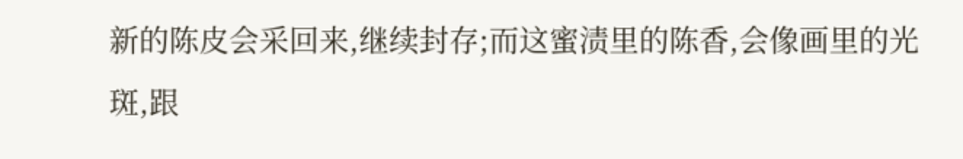新的陈皮会采回来,继续封存;而这蜜渍里的陈香,会像画里的光斑,跟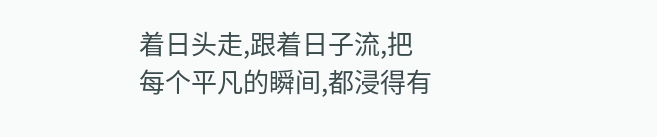着日头走,跟着日子流,把每个平凡的瞬间,都浸得有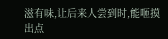滋有味,让后来人尝到时,能咂摸出点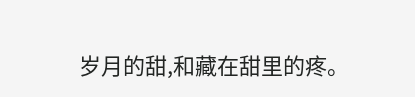岁月的甜,和藏在甜里的疼。